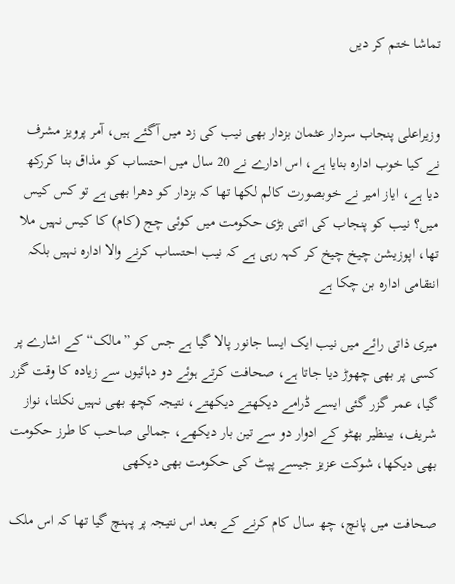تماشا ختم کر دیں


وزیراعلی پنجاب سردار عثمان بزدار بھی نیب کی زد میں آگئے ہیں، آمر پرویز مشرف نے کیا خوب ادارہ بنایا ہے، اس ادارے نے 20 سال میں احتساب کو مذاق بنا کررکھ دیا ہے، ایاز امیر نے خوبصورت کالم لکھا تھا کہ بزدار کو دھرا بھی ہے تو کس کیس میں؟ نیب کو پنجاب کی اتنی بڑی حکومت میں کوئی چج (کام) کا کیس نہیں ملا تھا، اپوزیشن چیخ چیخ کر کہہ رہی ہے کہ نیب احتساب کرنے والا ادارہ نہیں بلکہ انتقامی ادارہ بن چکا ہے

میری ذاتی رائے میں نیب ایک ایسا جانور پالا گیا ہے جس کو ”مالک“ کے اشارے پر کسی پر بھی چھوڑ دیا جاتا ہے، صحافت کرتے ہوئے دو دہائیوں سے زیادہ کا وقت گزر گیا، عمر گزر گئی ایسے ڈرامے دیکھتے دیکھتے، نتیجہ کچھ بھی نہیں نکلتا، نواز شریف، بینظیر بھٹو کے ادوار دو سے تین بار دیکھے، جمالی صاحب کا طرز حکومت بھی دیکھا، شوکت عزیز جیسے پپٹ کی حکومت بھی دیکھی

صحافت میں پانچ، چھ سال کام کرنے کے بعد اس نتیجہ پر پہنچ گیا تھا کہ اس ملک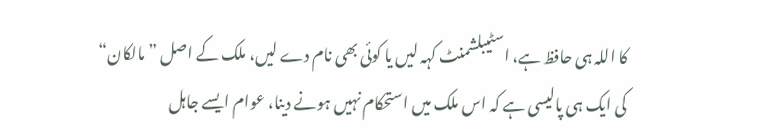کا اللہ ہی حافظ ہے، اسٹیبلشمنٹ کہہ لیں یا کوئی بھی نام دے لیں، ملک کے اصل ”مالکان“ کی ایک ہی پالیسی ہے کہ اس ملک میں استحکام نہیں ہونے دینا، عوام ایسے جاہل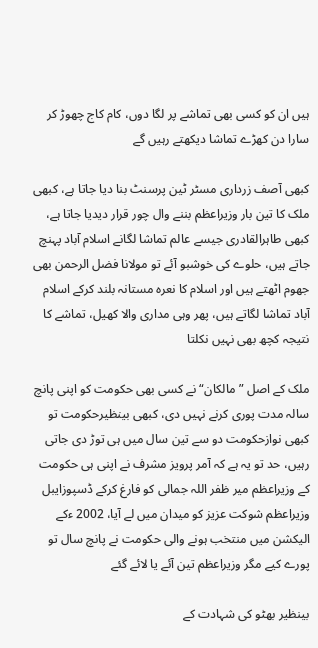ہیں ان کو کسی بھی تماشے پر لگا دوں، کام کاج چھوڑ کر سارا دن کھڑے تماشا دیکھتے رہیں گے

کبھی آصف زرداری مسٹر ٹین پرسنٹ بنا دیا جاتا ہے، کبھی ملک کا تین بار وزیراعظم بننے وال چور قرار دیدیا جاتا ہے، کبھی طاہرالقادری جیسے عالم تماشا لگانے اسلام آباد پہنچ جاتے ہیں، حلوے کی خوشبو آئے تو مولانا فضل الرحمن بھی جھوم اٹھتے ہیں اور اسلام کا نعرہ مستانہ بلند کرکے اسلام آباد تماشا لگاتے ہیں، پھر وہی مداری والا کھیل، تماشے کا نتیجہ کچھ بھی نہیں نکلتا

ملک کے اصل ”مالکان“ نے کسی بھی حکومت کو اپنی پانچ سالہ مدت پوری کرنے نہیں دی، کبھی بینظیرحکومت تو کبھی نوازحکومت دو سے تین سال میں ہی توڑ دی جاتی رہیں، حد تو یہ ہے کہ آمر پرویز مشرف نے اپنی ہی حکومت کے وزیراعظم میر ظفر اللہ جمالی کو فارغ کرکے ڈسپوزایبل وزیراعظم شوکت عزیز کو میدان میں لے آیا، 2002 ءکے الیکشن میں منتخب ہونے والی حکومت نے پانچ سال تو پورے کیے مگر وزیراعظم تین آئے یا لائے گئے

بینظیر بھٹو کی شہادت کے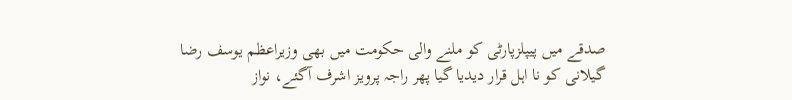صدقے میں پیپلزپارٹی کو ملنے والی حکومت میں بھی وزیراعظم یوسف رضا گیلانی کو نا اہل قرار دیدیا گیا پھر راجہ پرویز اشرف آگئے، نواز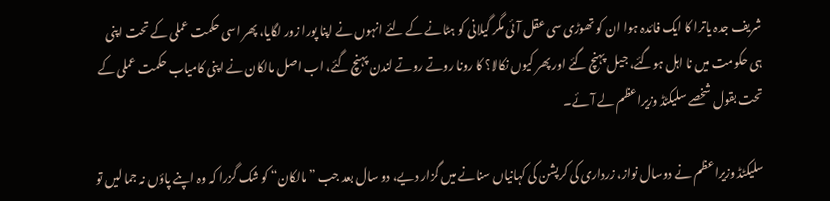شریف جدہ یاترا کا ایک فائدہ ہوا ان کو تھوڑی سی عقل آئی مگر گیلانی کو ہٹانے کے لئے انہوں نے اپنا پورا زور لگایا، پھر اسی حکمت عملی کے تحت اپنی ہی حکومت میں نا اہل ہوگئے، جیل پہنچ گئے اور پھر کیوں نکالا؟ کا رونا روتے روتے لندن پہنچ گئے، اب اصل مالکان نے اپنی کامیاب حکمت عملی کے تحت بقول شخصے سلیکٹڈ وزیراعظم لے آئے۔

سلیکٹڈ وزیراعظم نے دوسال نواز، زرداری کی کرپشن کی کہانیاں سنانے میں گزار دیے، دو سال بعد جب ”مالکان“ کو شک گزرا کہ وہ اپنے پاؤں نہ جما لیں تو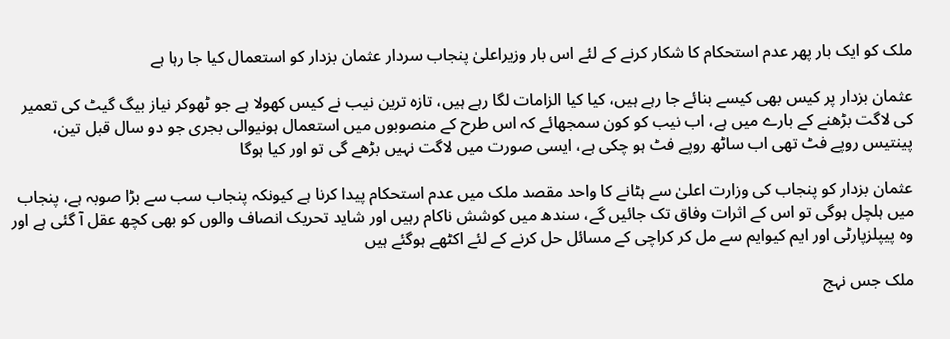ملک کو ایک بار پھر عدم استحکام کا شکار کرنے کے لئے اس بار وزیراعلیٰ پنجاب سردار عثمان بزدار کو استعمال کیا جا رہا ہے

عثمان بزدار پر کیس بھی کیسے بنائے جا رہے ہیں، کیا کیا الزامات لگا رہے ہیں، تازہ ترین نیب نے کیس کھولا ہے جو ٹھوکر نیاز بیگ گیٹ کی تعمیر کی لاگت بڑھنے کے بارے میں ہے، اب نیب کو کون سمجھائے کہ اس طرح کے منصوبوں میں استعمال ہونیوالی بجری جو دو سال قبل تین، پینتیس روپے فٹ تھی اب ساٹھ روپے فٹ ہو چکی ہے، ایسی صورت میں لاگت نہیں بڑھے گی تو اور کیا ہوگا

عثمان بزدار کو پنجاب کی وزارت اعلیٰ سے ہٹانے کا واحد مقصد ملک میں عدم استحکام پیدا کرنا ہے کیونکہ پنجاب سب سے بڑا صوبہ ہے، پنجاب میں ہلچل ہوگی تو اس کے اثرات وفاق تک جائیں گے، سندھ میں کوشش ناکام رہیں اور شاید تحریک انصاف والوں کو بھی کچھ عقل آ گئی ہے اور وہ پیپلزپارٹی اور ایم کیوایم سے مل کر کراچی کے مسائل حل کرنے کے لئے اکٹھے ہوگئے ہیں

ملک جس نہج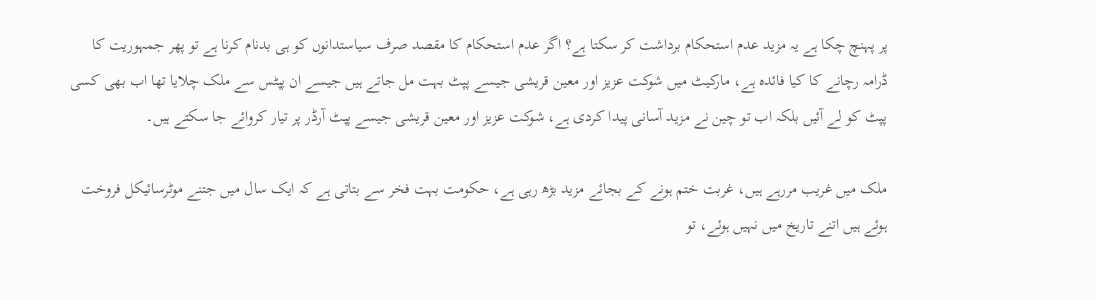پر پہنچ چکا ہے یہ مزید عدم استحکام برداشت کر سکتا ہے؟ اگر عدم استحکام کا مقصد صرف سیاستدانوں کو ہی بدنام کرنا ہے تو پھر جمہوریت کا ڈرامہ رچانے کا کیا فائدہ ہے، مارکیٹ میں شوکت عزیز اور معین قریشی جیسے پپٹ بہت مل جاتے ہیں جیسے ان پپٹس سے ملک چلایا تھا اب بھی کسی پپٹ کو لے آئیں بلکہ اب تو چین نے مزید آسانی پیدا کردی ہے، شوکت عزیز اور معین قریشی جیسے پپٹ آرڈر پر تیار کروائے جا سکتے ہیں۔

ملک میں غریب مررہے ہیں، غربت ختم ہونے کے بجائے مزید بڑھ رہی ہے، حکومت بہت فخر سے بتاتی ہے کہ ایک سال میں جتنے موٹرسائیکل فروخت ہوئے ہیں اتنے تاریخ میں نہیں ہوئے، تو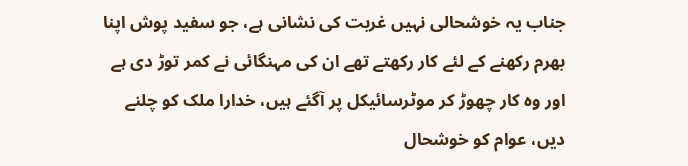جناب یہ خوشحالی نہیں غربت کی نشانی ہے، جو سفید پوش اپنا بھرم رکھنے کے لئے کار رکھتے تھے ان کی مہنگائی نے کمر توڑ دی ہے اور وہ کار چھوڑ کر موٹرسائیکل پر آگئے ہیں، خدارا ملک کو چلنے دیں، عوام کو خوشحال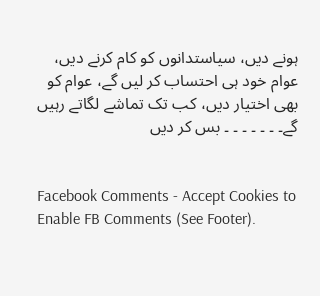ہونے دیں، سیاستدانوں کو کام کرنے دیں، عوام خود ہی احتساب کر لیں گے، عوام کو بھی اختیار دیں، کب تک تماشے لگاتے رہیں گے۔ ۔ ۔ ۔ ۔ ۔ ۔ بس کر دیں


Facebook Comments - Accept Cookies to Enable FB Comments (See Footer).